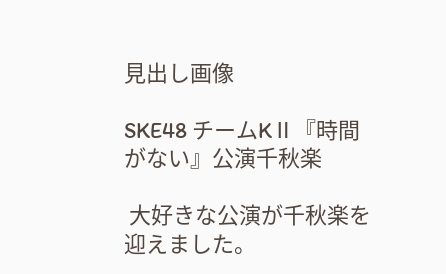見出し画像

SKE48 チームKⅡ『時間がない』公演千秋楽

 大好きな公演が千秋楽を迎えました。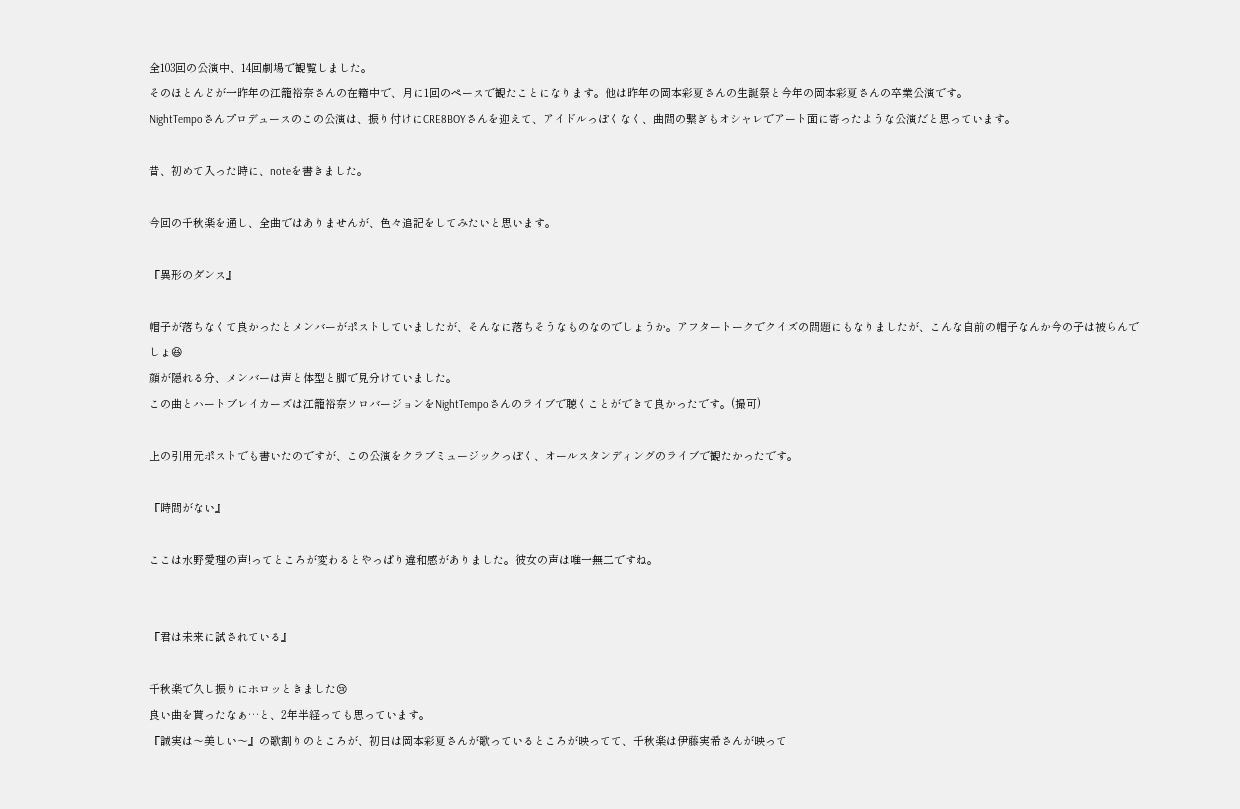全103回の公演中、14回劇場で観覧しました。
そのほとんどが一昨年の江籠裕奈さんの在籍中で、月に1回のペースで観たことになります。他は昨年の岡本彩夏さんの生誕祭と今年の岡本彩夏さんの卒業公演です。
NightTempoさんプロデュースのこの公演は、振り付けにCRE8BOYさんを迎えて、アイドルっぽくなく、曲間の繋ぎもオシャレでアート面に寄ったような公演だと思っています。

昔、初めて入った時に、noteを書きました。

今回の千秋楽を通し、全曲ではありませんが、色々追記をしてみたいと思います。

『異形のダンス』

帽子が落ちなくて良かったとメンバーがポストしていましたが、そんなに落ちそうなものなのでしょうか。アフタートークでクイズの問題にもなりましたが、こんな自前の帽子なんか今の子は被らんでしょ😆
顔が隠れる分、メンバーは声と体型と脚で見分けていました。
この曲とハートブレイカーズは江籠裕奈ソロバージョンをNightTempoさんのライブで聴くことができて良かったです。(撮可)

上の引用元ポストでも書いたのですが、この公演をクラブミュージックっぽく、オールスタンディングのライブで観たかったです。

『時間がない』

ここは水野愛理の声!ってところが変わるとやっぱり違和感がありました。彼女の声は唯一無二ですね。


『君は未来に試されている』

千秋楽で久し振りにホロッときました😢
良い曲を貰ったなぁ…と、2年半経っても思っています。
『誠実は〜美しい〜』の歌割りのところが、初日は岡本彩夏さんが歌っているところが映ってて、千秋楽は伊藤実希さんが映って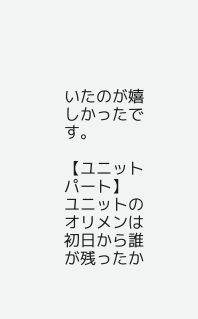いたのが嬉しかったです。

【ユニットパート】
ユニットのオリメンは初日から誰が残ったか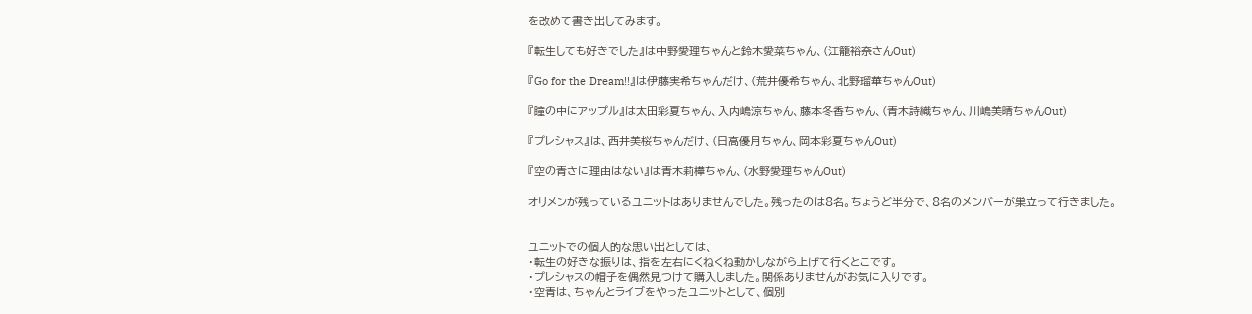を改めて書き出してみます。

『転生しても好きでした』は中野愛理ちゃんと鈴木愛菜ちゃん、(江籠裕奈さんOut)

『Go for the Dream!!』は伊藤実希ちゃんだけ、(荒井優希ちゃん、北野瑠華ちゃんOut)

『瞳の中にアップル』は太田彩夏ちゃん、入内嶋涼ちゃん、藤本冬香ちゃん、(青木詩織ちゃん、川嶋美晴ちゃんOut)

『プレシャス』は、西井美桜ちゃんだけ、(日高優月ちゃん、岡本彩夏ちゃんOut)

『空の青さに理由はない』は青木莉樺ちゃん、(水野愛理ちゃんOut)

オリメンが残っているユニットはありませんでした。残ったのは8名。ちょうど半分で、8名のメンバーが巣立って行きました。


ユニットでの個人的な思い出としては、
・転生の好きな振りは、指を左右にくねくね動かしながら上げて行くとこです。
・プレシャスの帽子を偶然見つけて購入しました。関係ありませんがお気に入りです。
・空青は、ちゃんとライブをやったユニットとして、個別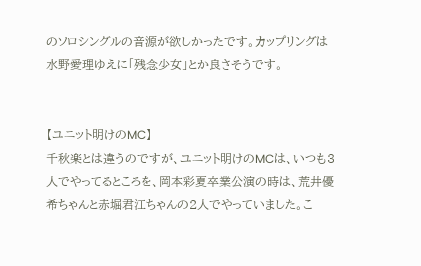のソロシングルの音源が欲しかったです。カップリングは水野愛理ゆえに「残念少女」とか良さそうです。


【ユニット明けのMC】
千秋楽とは違うのですが、ユニット明けのMCは、いつも3人でやってるところを、岡本彩夏卒業公演の時は、荒井優希ちゃんと赤堀君江ちゃんの2人でやっていました。こ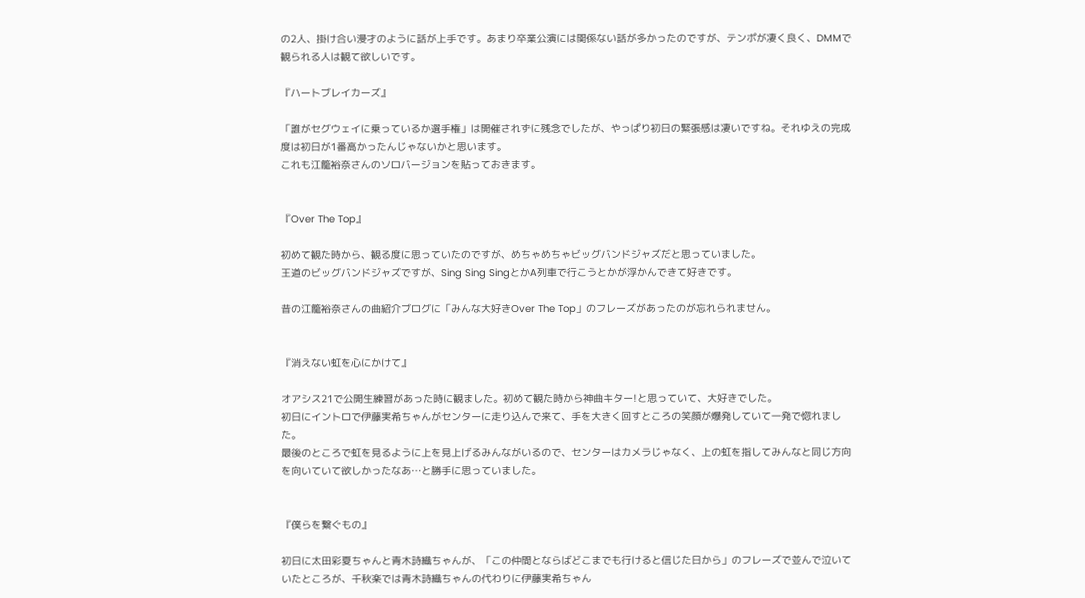の2人、掛け合い漫才のように話が上手です。あまり卒業公演には関係ない話が多かったのですが、テンポが凄く良く、DMMで観られる人は観て欲しいです。

『ハートブレイカーズ』

「誰がセグウェイに乗っているか選手権」は開催されずに残念でしたが、やっぱり初日の緊張感は凄いですね。それゆえの完成度は初日が1番高かったんじゃないかと思います。
これも江籠裕奈さんのソロバージョンを貼っておきます。


『Over The Top』

初めて観た時から、観る度に思っていたのですが、めちゃめちゃビッグバンドジャズだと思っていました。
王道のビッグバンドジャズですが、Sing Sing SingとかA列車で行こうとかが浮かんできて好きです。

昔の江籠裕奈さんの曲紹介ブログに「みんな大好きOver The Top」のフレーズがあったのが忘れられません。


『消えない虹を心にかけて』

オアシス21で公開生練習があった時に観ました。初めて観た時から神曲キター!と思っていて、大好きでした。
初日にイントロで伊藤実希ちゃんがセンターに走り込んで来て、手を大きく回すところの笑顔が爆発していて一発で惚れました。
最後のところで虹を見るように上を見上げるみんながいるので、センターはカメラじゃなく、上の虹を指してみんなと同じ方向を向いていて欲しかったなあ…と勝手に思っていました。


『僕らを繋ぐもの』

初日に太田彩夏ちゃんと青木詩織ちゃんが、「この仲間とならばどこまでも行けると信じた日から」のフレーズで並んで泣いていたところが、千秋楽では青木詩織ちゃんの代わりに伊藤実希ちゃん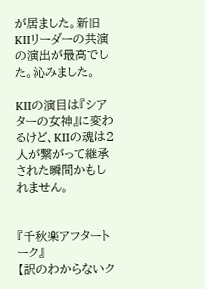が居ました。新旧KⅡリーダーの共演の演出が最高でした。沁みました。

KⅡの演目は『シアターの女神』に変わるけど、KⅡの魂は2人が繋がって継承された瞬間かもしれません。


『千秋楽アフタートーク』
【訳のわからないク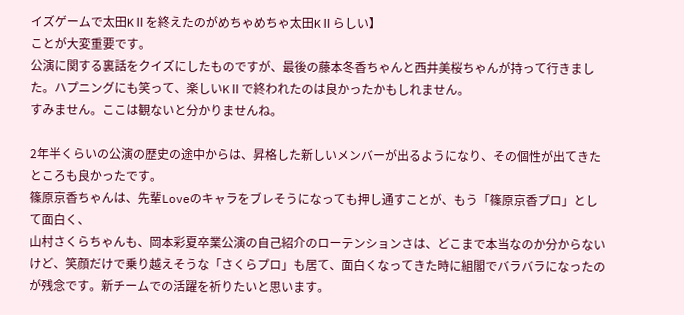イズゲームで太田KⅡを終えたのがめちゃめちゃ太田KⅡらしい】
ことが大変重要です。
公演に関する裏話をクイズにしたものですが、最後の藤本冬香ちゃんと西井美桜ちゃんが持って行きました。ハプニングにも笑って、楽しいKⅡで終われたのは良かったかもしれません。
すみません。ここは観ないと分かりませんね。

2年半くらいの公演の歴史の途中からは、昇格した新しいメンバーが出るようになり、その個性が出てきたところも良かったです。
篠原京香ちゃんは、先輩Loveのキャラをブレそうになっても押し通すことが、もう「篠原京香プロ」として面白く、
山村さくらちゃんも、岡本彩夏卒業公演の自己紹介のローテンションさは、どこまで本当なのか分からないけど、笑顔だけで乗り越えそうな「さくらプロ」も居て、面白くなってきた時に組閣でバラバラになったのが残念です。新チームでの活躍を祈りたいと思います。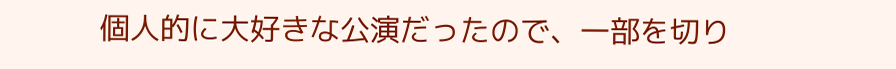個人的に大好きな公演だったので、一部を切り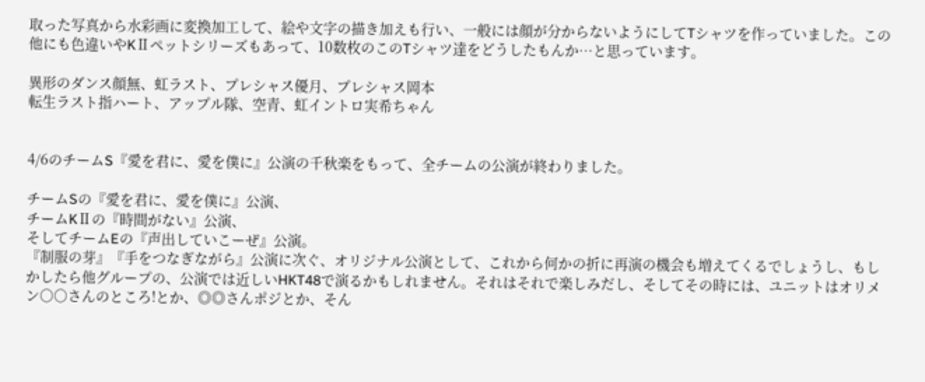取った写真から水彩画に変換加工して、絵や文字の描き加えも行い、一般には顔が分からないようにしてTシャツを作っていました。この他にも色違いやKⅡペットシリーズもあって、10数枚のこのTシャツ達をどうしたもんか…と思っています。

異形のダンス顔無、虹ラスト、プレシャス優月、プレシャス岡本
転生ラスト指ハート、アップル隊、空青、虹イントロ実希ちゃん


4/6のチームS『愛を君に、愛を僕に』公演の千秋楽をもって、全チームの公演が終わりました。

チームSの『愛を君に、愛を僕に』公演、
チームKⅡの『時間がない』公演、
そしてチームEの『声出していこーぜ』公演。
『制服の芽』『手をつなぎながら』公演に次ぐ、オリジナル公演として、これから何かの折に再演の機会も増えてくるでしょうし、もしかしたら他グループの、公演では近しいHKT48で演るかもしれません。それはそれで楽しみだし、そしてその時には、ユニットはオリメン○○さんのところ!とか、◎◎さんポジとか、そん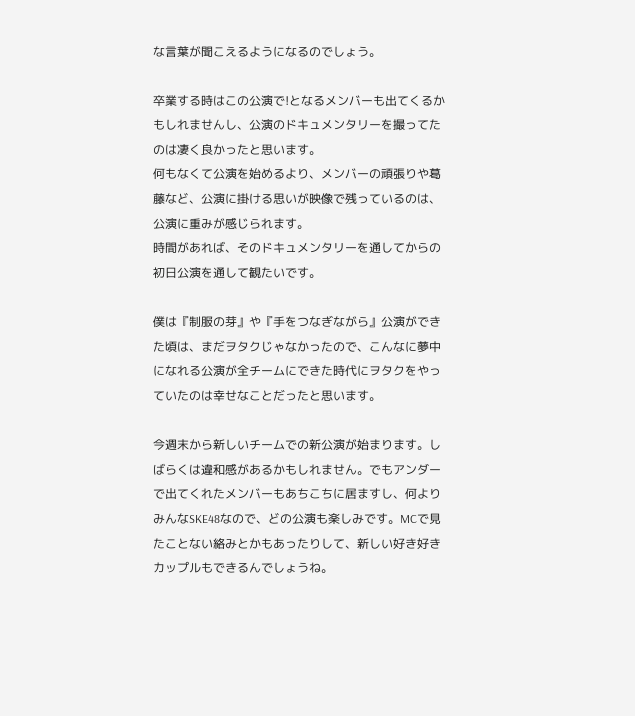な言葉が聞こえるようになるのでしょう。

卒業する時はこの公演で!となるメンバーも出てくるかもしれませんし、公演のドキュメンタリーを撮ってたのは凄く良かったと思います。
何もなくて公演を始めるより、メンバーの頑張りや葛藤など、公演に掛ける思いが映像で残っているのは、公演に重みが感じられます。
時間があれば、そのドキュメンタリーを通してからの初日公演を通して観たいです。

僕は『制服の芽』や『手をつなぎながら』公演ができた頃は、まだヲタクじゃなかったので、こんなに夢中になれる公演が全チームにできた時代にヲタクをやっていたのは幸せなことだったと思います。

今週末から新しいチームでの新公演が始まります。しばらくは違和感があるかもしれません。でもアンダーで出てくれたメンバーもあちこちに居ますし、何よりみんなSKE48なので、どの公演も楽しみです。MCで見たことない絡みとかもあったりして、新しい好き好きカップルもできるんでしょうね。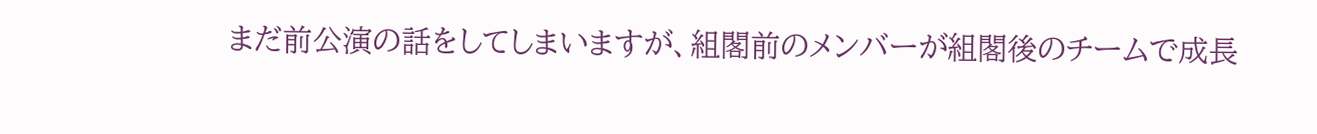まだ前公演の話をしてしまいますが、組閣前のメンバーが組閣後のチームで成長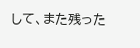して、また残った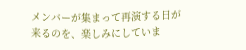メンバーが集まって再演する日が来るのを、楽しみにしていま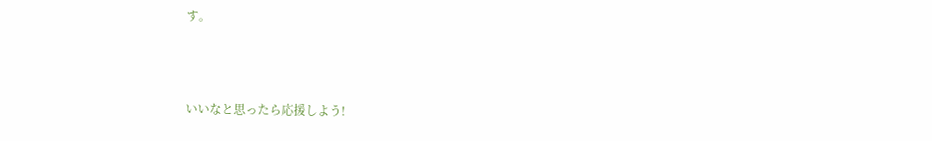す。



いいなと思ったら応援しよう!